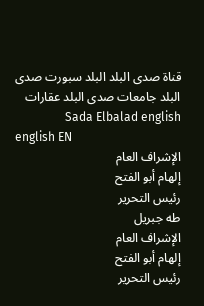قناة صدى البلد البلد سبورت صدى البلد جامعات صدى البلد عقارات Sada Elbalad english
english EN
الإشراف العام
إلهام أبو الفتح
رئيس التحرير
طه جبريل
الإشراف العام
إلهام أبو الفتح
رئيس التحرير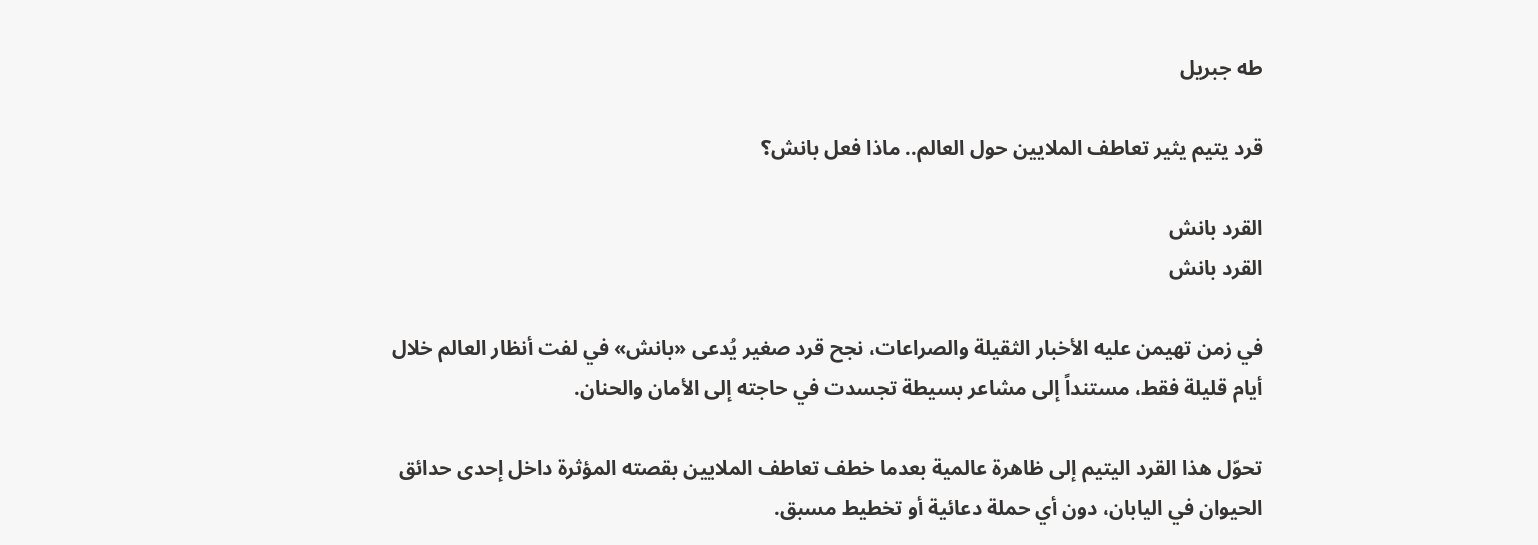طه جبريل

قرد يتيم يثير تعاطف الملايين حول العالم.. ماذا فعل بانش؟

القرد بانش
القرد بانش

في زمن تهيمن عليه الأخبار الثقيلة والصراعات، نجح قرد صغير يُدعى «بانش» في لفت أنظار العالم خلال أيام قليلة فقط، مستنداً إلى مشاعر بسيطة تجسدت في حاجته إلى الأمان والحنان.

تحوّل هذا القرد اليتيم إلى ظاهرة عالمية بعدما خطف تعاطف الملايين بقصته المؤثرة داخل إحدى حدائق الحيوان في اليابان، دون أي حملة دعائية أو تخطيط مسبق.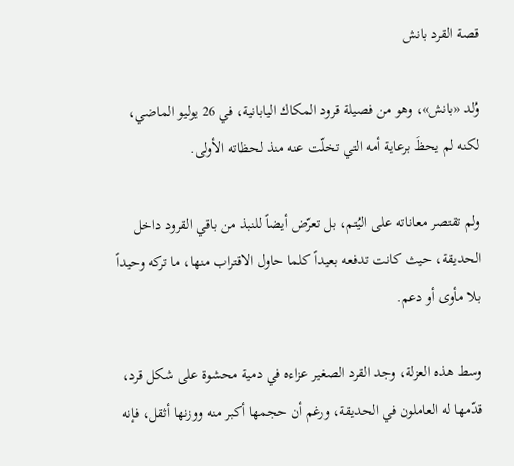قصة القرد بانش

وُلد «بانش»، وهو من فصيلة قرود المكاك اليابانية، في 26 يوليو الماضي، لكنه لم يحظَ برعاية أمه التي تخلّت عنه منذ لحظاته الأولى.

ولم تقتصر معاناته على اليُتم، بل تعرّض أيضاً للنبذ من باقي القرود داخل الحديقة، حيث كانت تدفعه بعيداً كلما حاول الاقتراب منها، ما تركه وحيداً بلا مأوى أو دعم.

وسط هذه العزلة، وجد القرد الصغير عزاءه في دمية محشوة على شكل قرد، قدّمها له العاملون في الحديقة، ورغم أن حجمها أكبر منه ووزنها أثقل، فإنه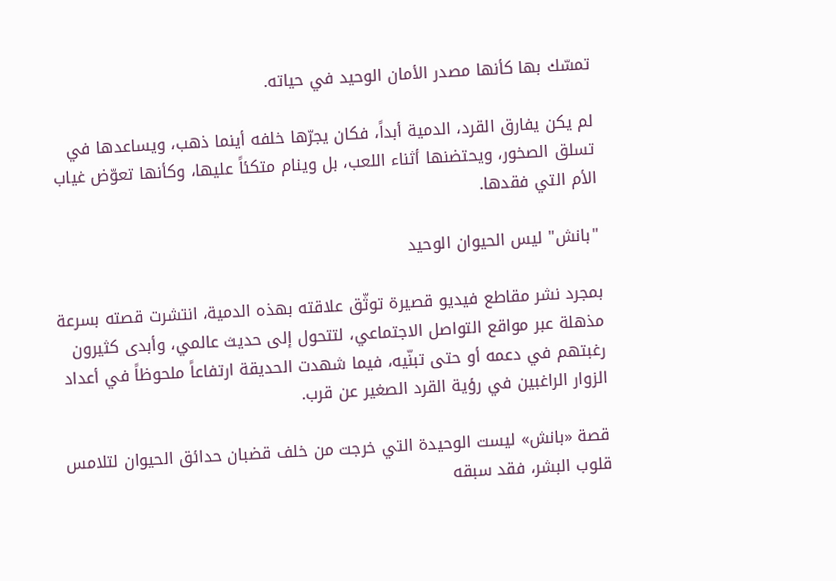تمسّك بها كأنها مصدر الأمان الوحيد في حياته.

لم يكن يفارق القرد، الدمية أبداً، فكان يجرّها خلفه أينما ذهب، ويساعدها في تسلق الصخور، ويحتضنها أثناء اللعب، بل وينام متكئاً عليها، وكأنها تعوّض غياب الأم التي فقدها.

"بانش" ليس الحيوان الوحيد

بمجرد نشر مقاطع فيديو قصيرة توثّق علاقته بهذه الدمية، انتشرت قصته بسرعة مذهلة عبر مواقع التواصل الاجتماعي، لتتحول إلى حديث عالمي، وأبدى كثيرون رغبتهم في دعمه أو حتى تبنّيه، فيما شهدت الحديقة ارتفاعاً ملحوظاً في أعداد الزوار الراغبين في رؤية القرد الصغير عن قرب.

قصة «بانش» ليست الوحيدة التي خرجت من خلف قضبان حدائق الحيوان لتلامس قلوب البشر، فقد سبقه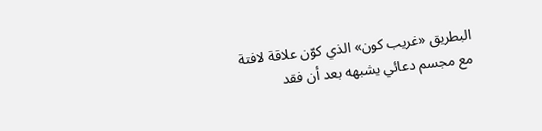البطريق «غريب كون» الذي كوّن علاقة لافتة مع مجسم دعائي يشبهه بعد أن فقد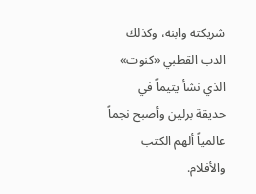شريكته وابنه، وكذلك الدب القطبي «كنوت» الذي نشأ يتيماً في حديقة برلين وأصبح نجماً عالمياً ألهم الكتب والأفلام.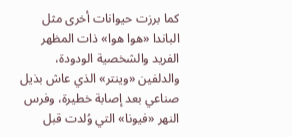كما برزت حيوانات أخرى مثل الباندا «هوا هوا» ذات المظهر الفريد والشخصية الودودة، والدلفين «وينتر» الذي عاش بذيل صناعي بعد إصابة خطيرة، وفرس النهر «فيونا» التي وُلدت قبل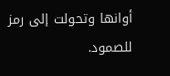أوانها وتحولت إلى رمز للصمود.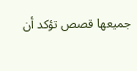جميعها قصص تؤكد أن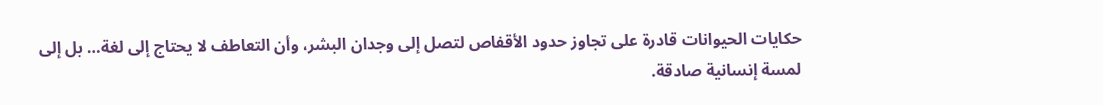حكايات الحيوانات قادرة على تجاوز حدود الأقفاص لتصل إلى وجدان البشر، وأن التعاطف لا يحتاج إلى لغة… بل إلى لمسة إنسانية صادقة.